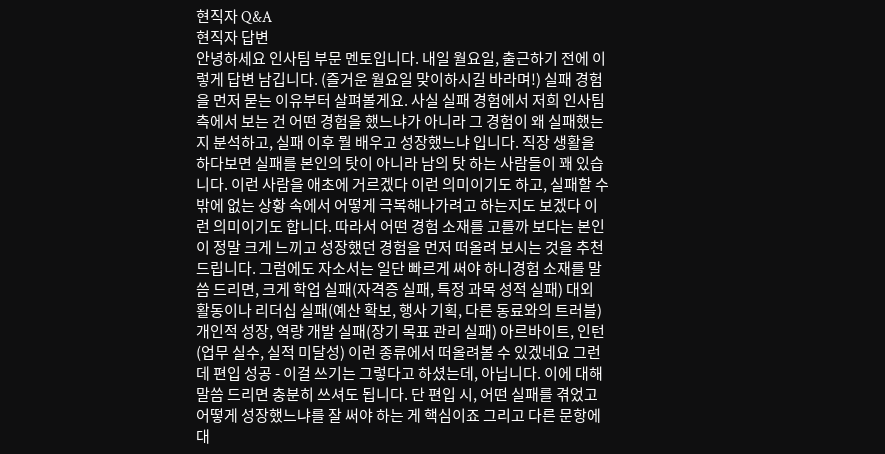현직자 Q&A
현직자 답변
안녕하세요 인사팀 부문 멘토입니다. 내일 월요일, 출근하기 전에 이렇게 답변 남깁니다. (즐거운 월요일 맞이하시길 바라며!) 실패 경험을 먼저 묻는 이유부터 살펴볼게요. 사실 실패 경험에서 저희 인사팀 측에서 보는 건 어떤 경험을 했느냐가 아니라 그 경험이 왜 실패했는지 분석하고, 실패 이후 뭘 배우고 성장했느냐 입니다. 직장 생활을 하다보면 실패를 본인의 탓이 아니라 남의 탓 하는 사람들이 꽤 있습니다. 이런 사람을 애초에 거르겠다 이런 의미이기도 하고, 실패할 수 밖에 없는 상황 속에서 어떻게 극복해나가려고 하는지도 보겠다 이런 의미이기도 합니다. 따라서 어떤 경험 소재를 고를까 보다는 본인이 정말 크게 느끼고 성장했던 경험을 먼저 떠올려 보시는 것을 추천 드립니다. 그럼에도 자소서는 일단 빠르게 써야 하니경험 소재를 말씀 드리면, 크게 학업 실패(자격증 실패, 특정 과목 성적 실패) 대외 활동이나 리더십 실패(예산 확보, 행사 기획, 다른 동료와의 트러블) 개인적 성장, 역량 개발 실패(장기 목표 관리 실패) 아르바이트, 인턴(업무 실수, 실적 미달성) 이런 종류에서 떠올려볼 수 있겠네요 그런데 편입 성공 - 이걸 쓰기는 그렇다고 하셨는데, 아닙니다. 이에 대해 말씀 드리면 충분히 쓰셔도 됩니다. 단 편입 시, 어떤 실패를 겪었고 어떻게 성장했느냐를 잘 써야 하는 게 핵심이죠 그리고 다른 문항에 대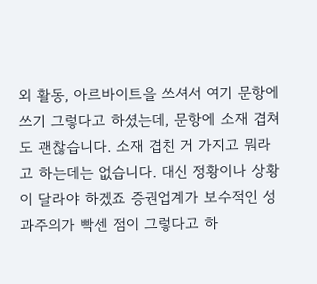외 활동, 아르바이트을 쓰셔서 여기 문항에 쓰기 그렇다고 하셨는데, 문항에 소재 겹쳐도 괜찮습니다. 소재 겹친 거 가지고 뭐라고 하는데는 없습니다. 대신 정황이나 상황이 달라야 하겠죠 증권업계가 보수적인 성과주의가 빡센 점이 그렇다고 하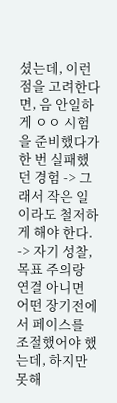셨는데, 이런 점을 고려한다면, 음 안일하게 ㅇㅇ 시험을 준비했다가 한 번 실패했던 경험 -> 그래서 작은 일이라도 철저하게 해야 한다. -> 자기 성찰, 목표 주의랑 연결 아니면 어떤 장기전에서 페이스를 조절했어야 했는데, 하지만 못해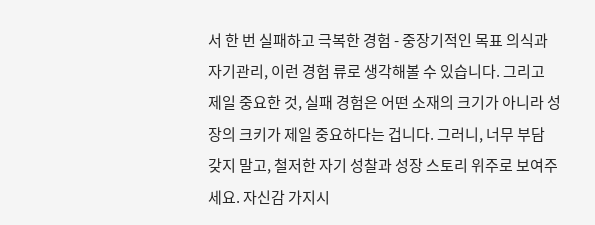서 한 번 실패하고 극복한 경험 - 중장기적인 목표 의식과 자기관리, 이런 경험 류로 생각해볼 수 있습니다. 그리고 제일 중요한 것, 실패 경험은 어떤 소재의 크기가 아니라 성장의 크키가 제일 중요하다는 겁니다. 그러니, 너무 부담 갖지 말고, 철저한 자기 성찰과 성장 스토리 위주로 보여주세요. 자신감 가지시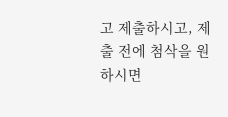고 제출하시고, 제출 전에 첨삭을 원하시면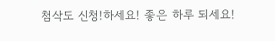첨삭도 신청!하세요! 좋은 하루 되세요!